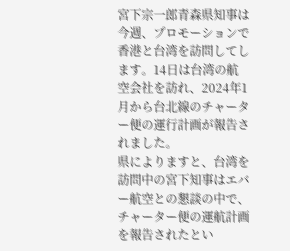宮下宗一郎青森県知事は今週、プロモーションで香港と台湾を訪問してします。14日は台湾の航空会社を訪れ、2024年1月から台北線のチャーター便の運行計画が報告されました。
県によりますと、台湾を訪問中の宮下知事はエバー航空との懇談の中で、チャーター便の運航計画を報告されたとい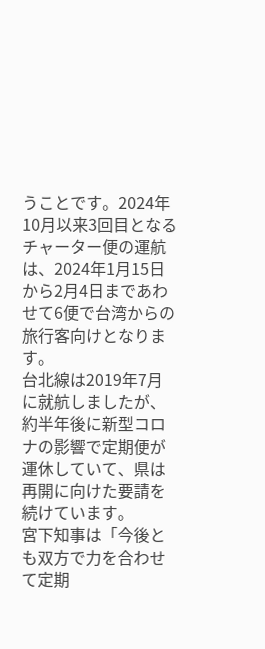うことです。2024年10月以来3回目となるチャーター便の運航は、2024年1月15日から2月4日まであわせて6便で台湾からの旅行客向けとなります。
台北線は2019年7月に就航しましたが、約半年後に新型コロナの影響で定期便が運休していて、県は再開に向けた要請を続けています。
宮下知事は「今後とも双方で力を合わせて定期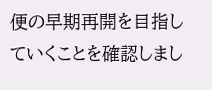便の早期再開を目指していくことを確認しまし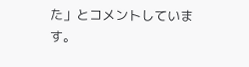た」とコメントしています。